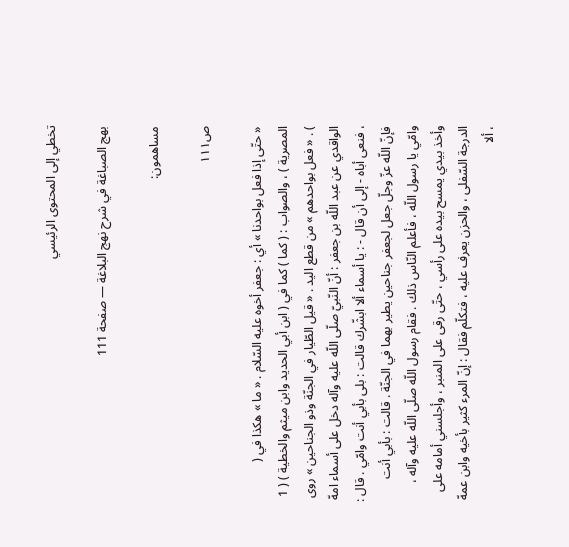تخطي إلى المحتوى الرئيسي

بهج الصباغة في شرح نهج البلاغة — صفحة 111

مساهمون:

ص١١١

« حتّى إذا فعل بواحدنا » أي : جعفر أخوه عليه السّلام . « ما » هكذا في ( المصرية ) ، والصواب : ( كما ) كما في ( ابن أبي الحديد وابن ميثم والخطية ) ( 1 ) . « فعل بواحدهم » من قطع اليد . « قيل الطّيار في الجنّة وذو الجناحين » روى الواقدي عن عبد اللّه بن جعفر : أنّ النّبيّ صلّى اللّه عليه وآله دخل على أسماء امهّ ، فنعى أباه - إلى أن قال - : يا أسماء ألا ابشّرك قالت : بلى بأبي أنت وامّي . قال : فإنّ اللّه عزّ وجلّ جعل لجعفر جناحين يطير بهما في الجنّة . قالت : بأبي أنت وامّي يا رسول اللّه ، فأعلم النّاس ذلك . فقام رسول اللّه صلّى اللّه عليه وآله ، وأخذ بيدي يمسح بيده على رأسي ، حتّى رقى على المنبر ، وأجلسني أمامه على الدرجة السّفلى ، والحزن يعرف عليه ، فتكلّم فقال : إنّ المرء كثير بأخيه وابن عمهّ ، ألا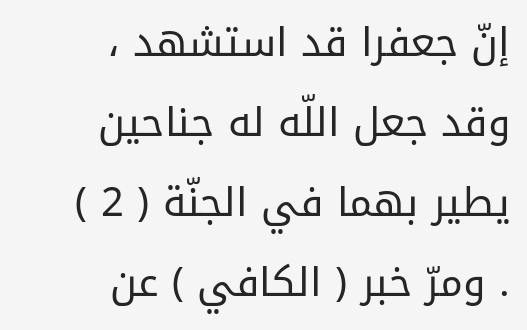إنّ جعفرا قد استشهد ، وقد جعل اللّه له جناحين يطير بهما في الجنّة ( 2 ) . ومرّ خبر ( الكافي ) عن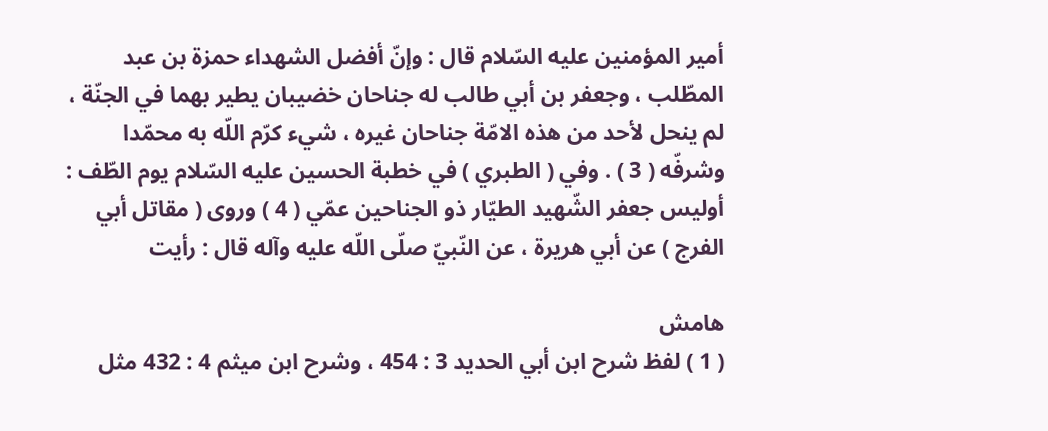أمير المؤمنين عليه السّلام قال : وإنّ أفضل الشهداء حمزة بن عبد المطّلب ، وجعفر بن أبي طالب له جناحان خضيبان يطير بهما في الجنّة ، لم ينحل لأحد من هذه الامّة جناحان غيره ، شيء كرّم اللّه به محمّدا وشرفّه ( 3 ) . وفي ( الطبري ) في خطبة الحسين عليه السّلام يوم الطّف : أوليس جعفر الشّهيد الطيّار ذو الجناحين عمّي ( 4 ) وروى ( مقاتل أبي الفرج ) عن أبي هريرة ، عن النّبيّ صلّى اللّه عليه وآله قال : رأيت

هامش
( 1 ) لفظ شرح ابن أبي الحديد 3 : 454 ، وشرح ابن ميثم 4 : 432 مثل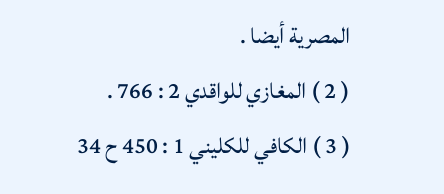المصرية أيضا .
( 2 ) المغازي للواقدي 2 : 766 .
( 3 ) الكافي للكليني 1 : 450 ح 34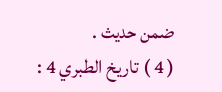ضمن حديث .
( 4 ) تاريخ الطبري 4 :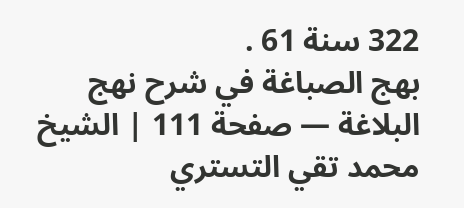322 سنة 61 .
بهج الصباغة في شرح نهج البلاغة — صفحة 111 | الشيخ محمد تقي التستري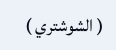( الشوشتري )